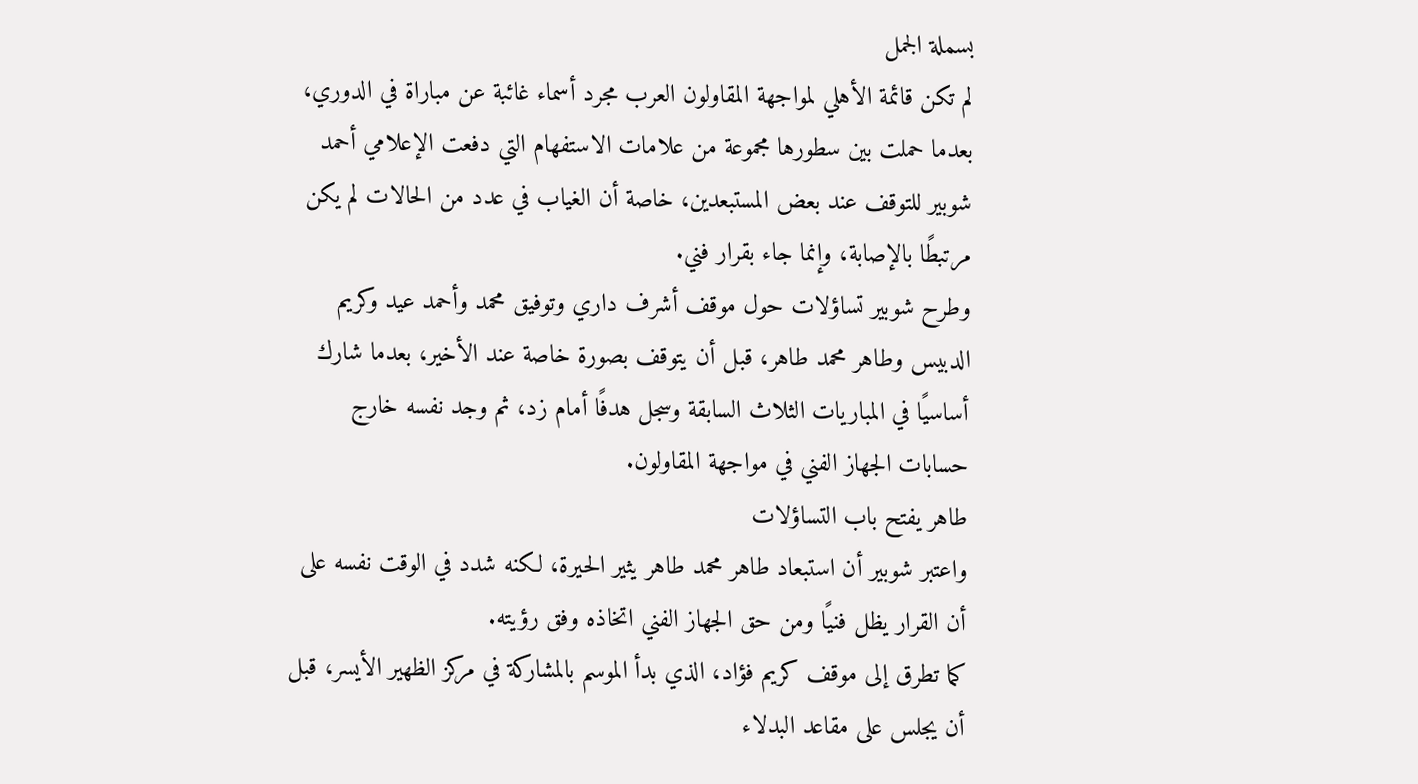بسملة الجمل
لم تكن قائمة الأهلي لمواجهة المقاولون العرب مجرد أسماء غائبة عن مباراة في الدوري، بعدما حملت بين سطورها مجموعة من علامات الاستفهام التي دفعت الإعلامي أحمد شوبير للتوقف عند بعض المستبعدين، خاصة أن الغياب في عدد من الحالات لم يكن مرتبطًا بالإصابة، وإنما جاء بقرار فني.
وطرح شوبير تساؤلات حول موقف أشرف داري وتوفيق محمد وأحمد عيد وكريم الدبيس وطاهر محمد طاهر، قبل أن يتوقف بصورة خاصة عند الأخير، بعدما شارك أساسيًا في المباريات الثلاث السابقة وسجل هدفًا أمام زد، ثم وجد نفسه خارج حسابات الجهاز الفني في مواجهة المقاولون.
طاهر يفتح باب التساؤلات
واعتبر شوبير أن استبعاد طاهر محمد طاهر يثير الحيرة، لكنه شدد في الوقت نفسه على أن القرار يظل فنيًا ومن حق الجهاز الفني اتخاذه وفق رؤيته.
كما تطرق إلى موقف كريم فؤاد، الذي بدأ الموسم بالمشاركة في مركز الظهير الأيسر، قبل أن يجلس على مقاعد البدلاء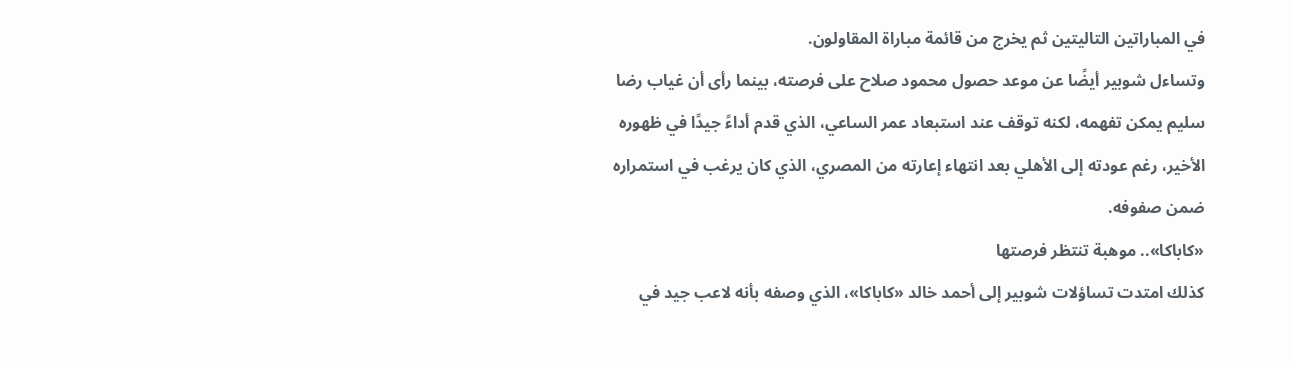في المباراتين التاليتين ثم يخرج من قائمة مباراة المقاولون.
وتساءل شوبير أيضًا عن موعد حصول محمود صلاح على فرصته، بينما رأى أن غياب رضا سليم يمكن تفهمه، لكنه توقف عند استبعاد عمر الساعي، الذي قدم أداءً جيدًا في ظهوره الأخير، رغم عودته إلى الأهلي بعد انتهاء إعارته من المصري، الذي كان يرغب في استمراره ضمن صفوفه.
«كاباكا».. موهبة تنتظر فرصتها
كذلك امتدت تساؤلات شوبير إلى أحمد خالد «كاباكا»، الذي وصفه بأنه لاعب جيد في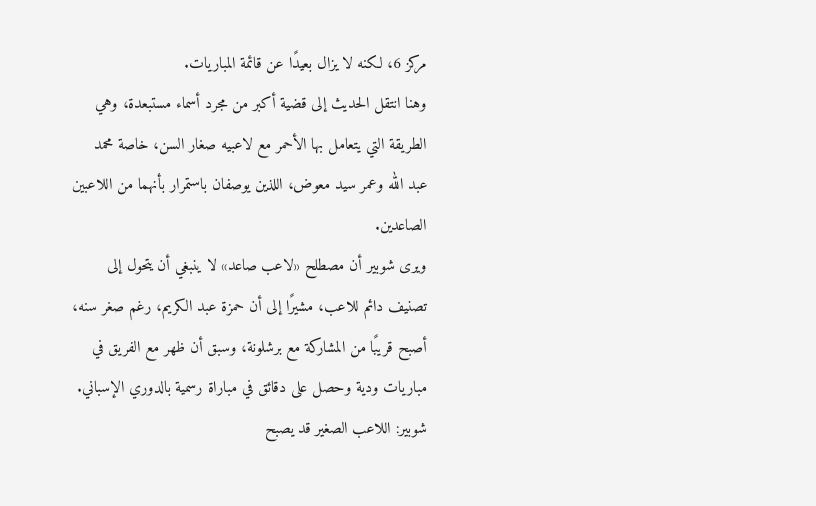مركز 6، لكنه لا يزال بعيدًا عن قائمة المباريات.
وهنا انتقل الحديث إلى قضية أكبر من مجرد أسماء مستبعدة، وهي الطريقة التي يتعامل بها الأحمر مع لاعبيه صغار السن، خاصة محمد عبد الله وعمر سيد معوض، اللذين يوصفان باستمرار بأنهما من اللاعبين الصاعدين.
ويرى شوبير أن مصطلح «لاعب صاعد» لا ينبغي أن يتحول إلى تصنيف دائم للاعب، مشيرًا إلى أن حمزة عبد الكريم، رغم صغر سنه، أصبح قريبًا من المشاركة مع برشلونة، وسبق أن ظهر مع الفريق في مباريات ودية وحصل على دقائق في مباراة رسمية بالدوري الإسباني.
شوبير: اللاعب الصغير قد يصبح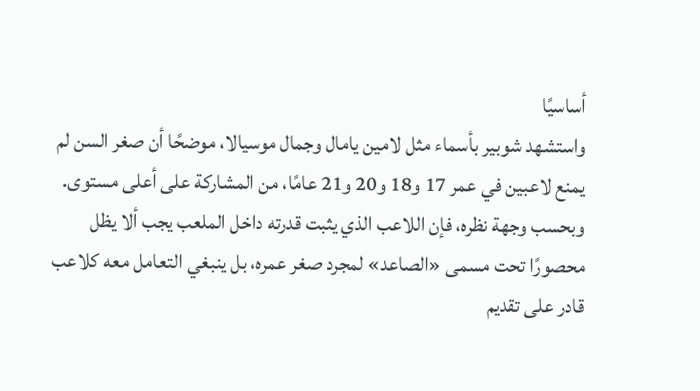أساسيًا
واستشهد شوبير بأسماء مثل لامين يامال وجمال موسيالا، موضحًا أن صغر السن لم يمنع لاعبين في عمر 17 و18 و20 و21 عامًا، من المشاركة على أعلى مستوى.
وبحسب وجهة نظره، فإن اللاعب الذي يثبت قدرته داخل الملعب يجب ألا يظل محصورًا تحت مسمى «الصاعد» لمجرد صغر عمره، بل ينبغي التعامل معه كلاعب قادر على تقديم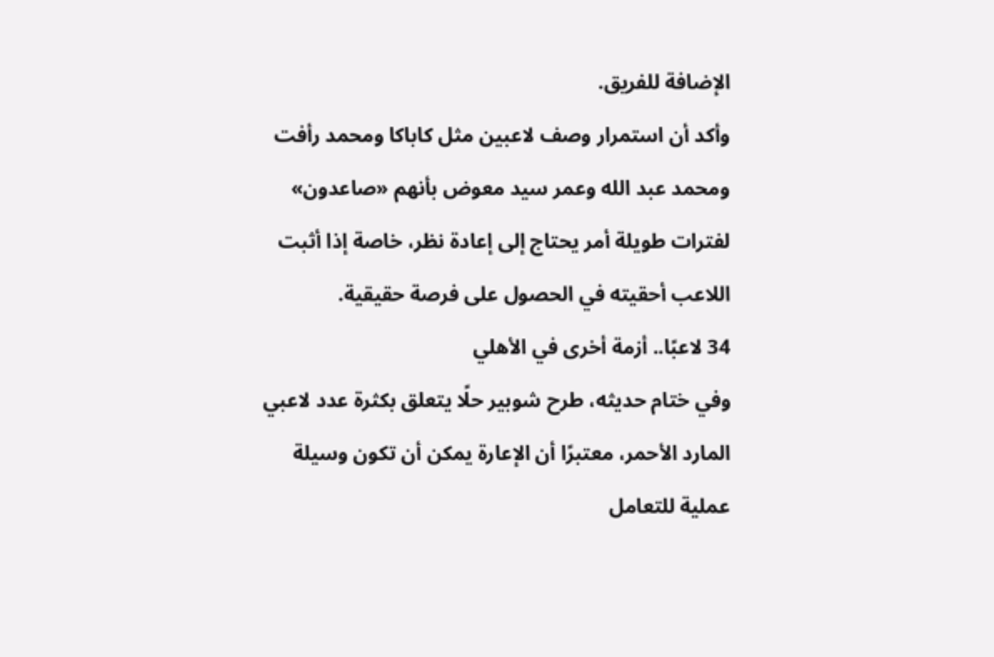الإضافة للفريق.
وأكد أن استمرار وصف لاعبين مثل كاباكا ومحمد رأفت ومحمد عبد الله وعمر سيد معوض بأنهم «صاعدون» لفترات طويلة أمر يحتاج إلى إعادة نظر، خاصة إذا أثبت اللاعب أحقيته في الحصول على فرصة حقيقية.
34 لاعبًا.. أزمة أخرى في الأهلي
وفي ختام حديثه، طرح شوبير حلًا يتعلق بكثرة عدد لاعبي المارد الأحمر، معتبرًا أن الإعارة يمكن أن تكون وسيلة عملية للتعامل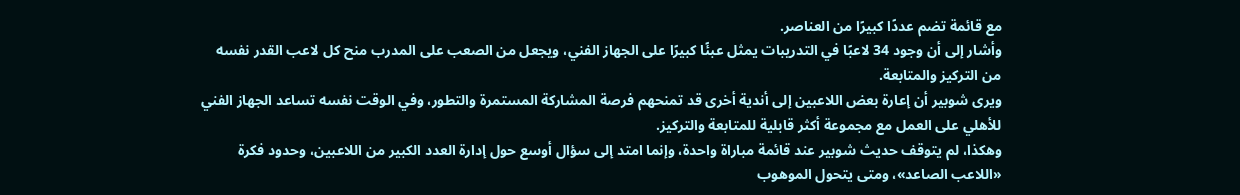مع قائمة تضم عددًا كبيرًا من العناصر.
وأشار إلى أن وجود 34 لاعبًا في التدريبات يمثل عبئًا كبيرًا على الجهاز الفني، ويجعل من الصعب على المدرب منح كل لاعب القدر نفسه من التركيز والمتابعة.
ويرى شوبير أن إعارة بعض اللاعبين إلى أندية أخرى قد تمنحهم فرصة المشاركة المستمرة والتطور، وفي الوقت نفسه تساعد الجهاز الفني للأهلي على العمل مع مجموعة أكثر قابلية للمتابعة والتركيز.
وهكذا، لم يتوقف حديث شوبير عند قائمة مباراة واحدة، وإنما امتد إلى سؤال أوسع حول إدارة العدد الكبير من اللاعبين، وحدود فكرة «اللاعب الصاعد»، ومتى يتحول الموهوب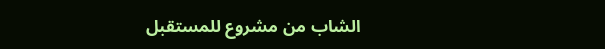الشاب من مشروع للمستقبل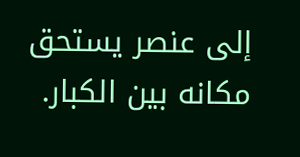إلى عنصر يستحق مكانه بين الكبار.